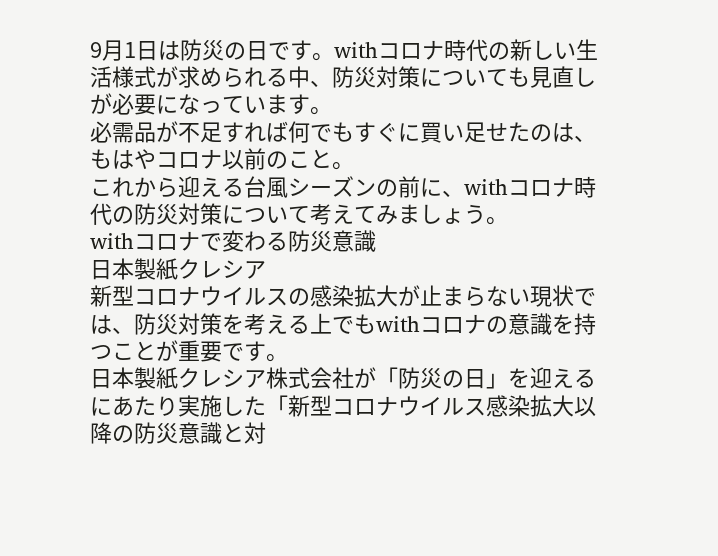9月1日は防災の日です。withコロナ時代の新しい生活様式が求められる中、防災対策についても見直しが必要になっています。
必需品が不足すれば何でもすぐに買い足せたのは、もはやコロナ以前のこと。
これから迎える台風シーズンの前に、withコロナ時代の防災対策について考えてみましょう。
withコロナで変わる防災意識
日本製紙クレシア
新型コロナウイルスの感染拡大が止まらない現状では、防災対策を考える上でもwithコロナの意識を持つことが重要です。
日本製紙クレシア株式会社が「防災の日」を迎えるにあたり実施した「新型コロナウイルス感染拡大以降の防災意識と対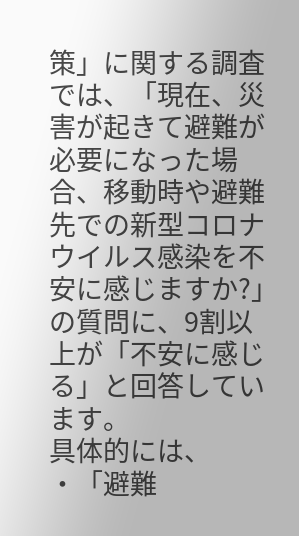策」に関する調査では、「現在、災害が起きて避難が必要になった場合、移動時や避難先での新型コロナウイルス感染を不安に感じますか?」の質問に、9割以上が「不安に感じる」と回答しています。
具体的には、
・「避難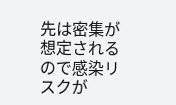先は密集が想定されるので感染リスクが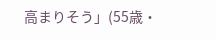高まりそう」(55歳・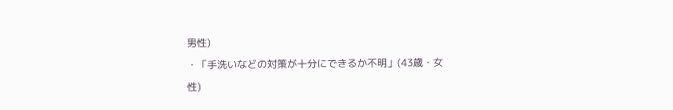男性)
・「手洗いなどの対策が十分にできるか不明」(43歳・女性)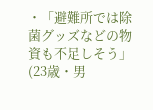・「避難所では除菌グッズなどの物資も不足しそう」(23歳・男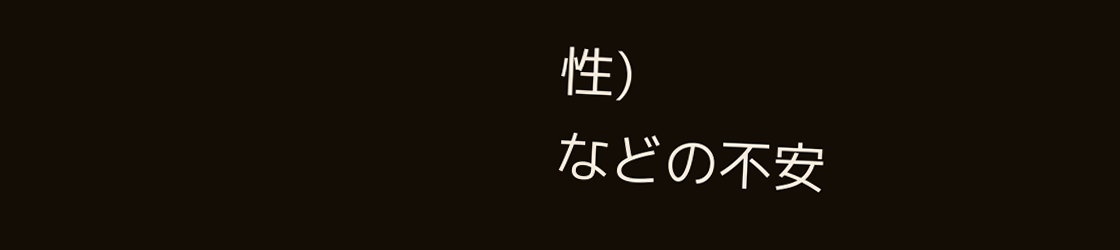性)
などの不安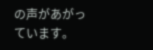の声があがっています。